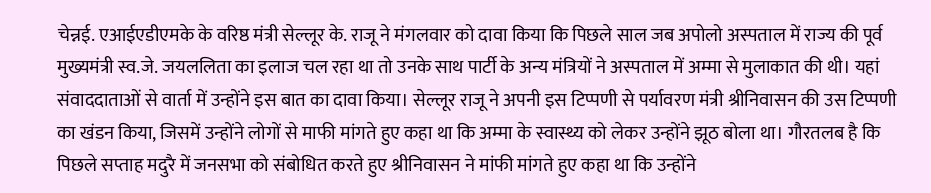चेन्नई. एआईएडीएमके के वरिष्ठ मंत्री सेल्लूर के. राजू ने मंगलवार को दावा किया कि पिछले साल जब अपोलो अस्पताल में राज्य की पूर्व मुख्यमंत्री स्व.जे. जयललिता का इलाज चल रहा था तो उनके साथ पार्टी के अन्य मंत्रियों ने अस्पताल में अम्मा से मुलाकात की थी। यहां संवाददाताओं से वार्ता में उन्होंने इस बात का दावा किया। सेल्लूर राजू ने अपनी इस टिप्पणी से पर्यावरण मंत्री श्रीनिवासन की उस टिप्पणी का खंडन किया, जिसमें उन्होंने लोगों से माफी मांगते हुए कहा था कि अम्मा के स्वास्थ्य को लेकर उन्होंने झूठ बोला था। गौरतलब है कि पिछले सप्ताह मदुरै में जनसभा को संबोधित करते हुए श्रीनिवासन ने मांफी मांगते हुए कहा था कि उन्होंने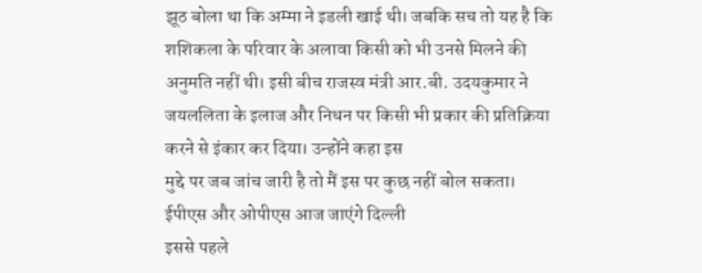झूठ बोला था कि अम्मा ने इडली खाई थी। जबकि सच तो यह है कि शशिकला के परिवार के अलावा किसी को भी उनसे मिलने की अनुमति नहीं थी। इसी बीच राजस्व मंत्री आर.बी. उदयकुमार ने जयललिता के इलाज और निधन पर किसी भी प्रकार की प्रतिक्रिया करने से इंकार कर दिया। उन्होंने कहा इस
मुद्दे पर जब जांच जारी है तो मैं इस पर कुछ नहीं बोल सकता।
ईपीएस और ओपीएस आज जाएंगे दिल्ली
इससे पहले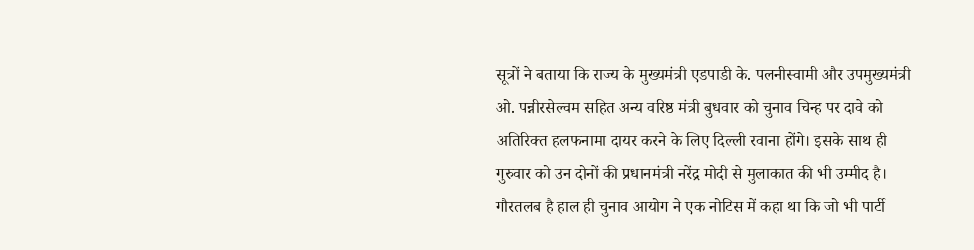सूत्रों ने बताया कि राज्य के मुख्यमंत्री एडपाडी के. पलनीस्वामी और उपमुख्यमंत्री ओ. पन्नीरसेल्वम सहित अन्य वरिष्ठ मंत्री बुधवार को चुनाव चिन्ह पर दावे को अतिरिक्त हलफनामा दायर करने के लिए दिल्ली रवाना होंगे। इसके साथ ही गुरुवार को उन दोनों की प्रधानमंत्री नरेंद्र मोदी से मुलाकात की भी उम्मीद है। गौरतलब है हाल ही चुनाव आयोग ने एक नोटिस में कहा था कि जो भी पार्टी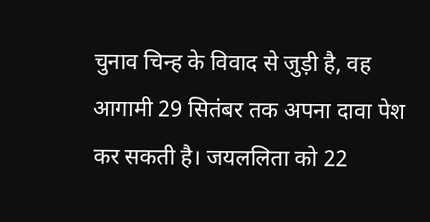चुनाव चिन्ह के विवाद से जुड़ी है, वह आगामी 29 सितंबर तक अपना दावा पेश कर सकती है। जयललिता को 22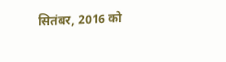सितंबर, 2016 को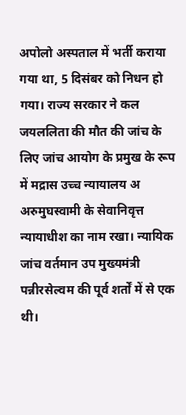अपोलो अस्पताल में भर्ती कराया गया था, 5 दिसंबर को निधन हो गया। राज्य सरकार ने कल जयललिता की मौत की जांच के लिए जांच आयोग के प्रमुख के रूप में मद्रास उच्च न्यायालय अ अरुमुघस्वामी के सेवानिवृत्त न्यायाधीश का नाम रखा। न्यायिक जांच वर्तमान उप मुख्यमंत्री पन्नीरसेल्वम की पूर्व शर्तों में से एक थी।